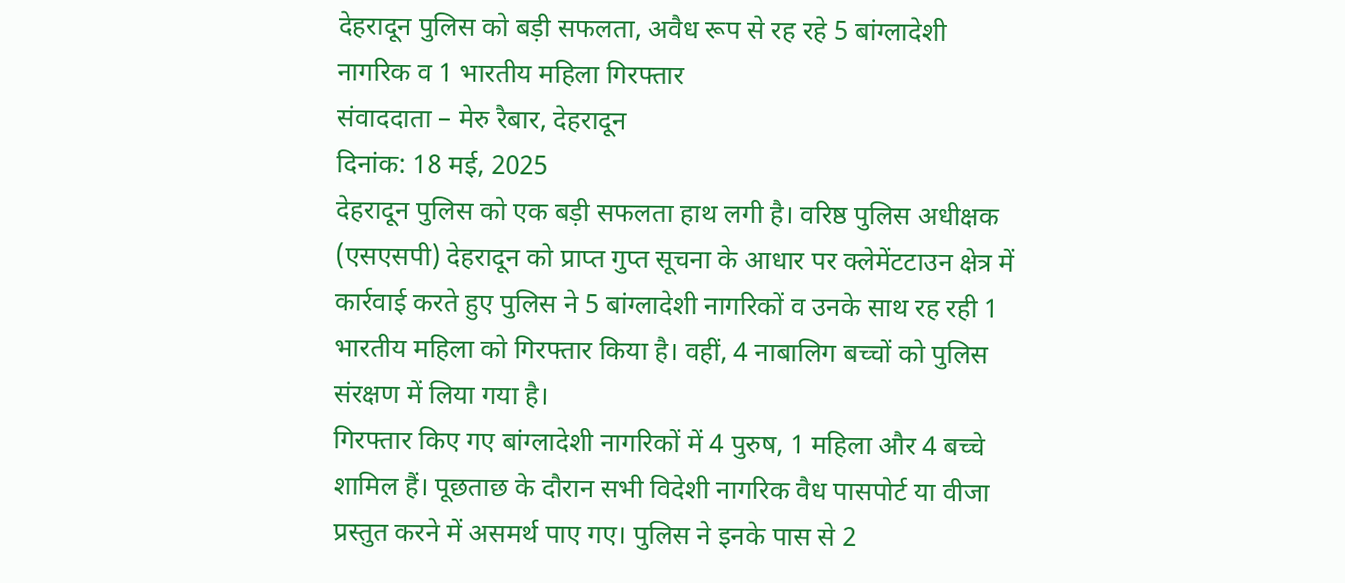देहरादून पुलिस को बड़ी सफलता, अवैध रूप से रह रहे 5 बांग्लादेशी नागरिक व 1 भारतीय महिला गिरफ्तार
संवाददाता – मेरु रैबार, देहरादून
दिनांक: 18 मई, 2025
देहरादून पुलिस को एक बड़ी सफलता हाथ लगी है। वरिष्ठ पुलिस अधीक्षक (एसएसपी) देहरादून को प्राप्त गुप्त सूचना के आधार पर क्लेमेंटटाउन क्षेत्र में कार्रवाई करते हुए पुलिस ने 5 बांग्लादेशी नागरिकों व उनके साथ रह रही 1 भारतीय महिला को गिरफ्तार किया है। वहीं, 4 नाबालिग बच्चों को पुलिस संरक्षण में लिया गया है।
गिरफ्तार किए गए बांग्लादेशी नागरिकों में 4 पुरुष, 1 महिला और 4 बच्चे शामिल हैं। पूछताछ के दौरान सभी विदेशी नागरिक वैध पासपोर्ट या वीजा प्रस्तुत करने में असमर्थ पाए गए। पुलिस ने इनके पास से 2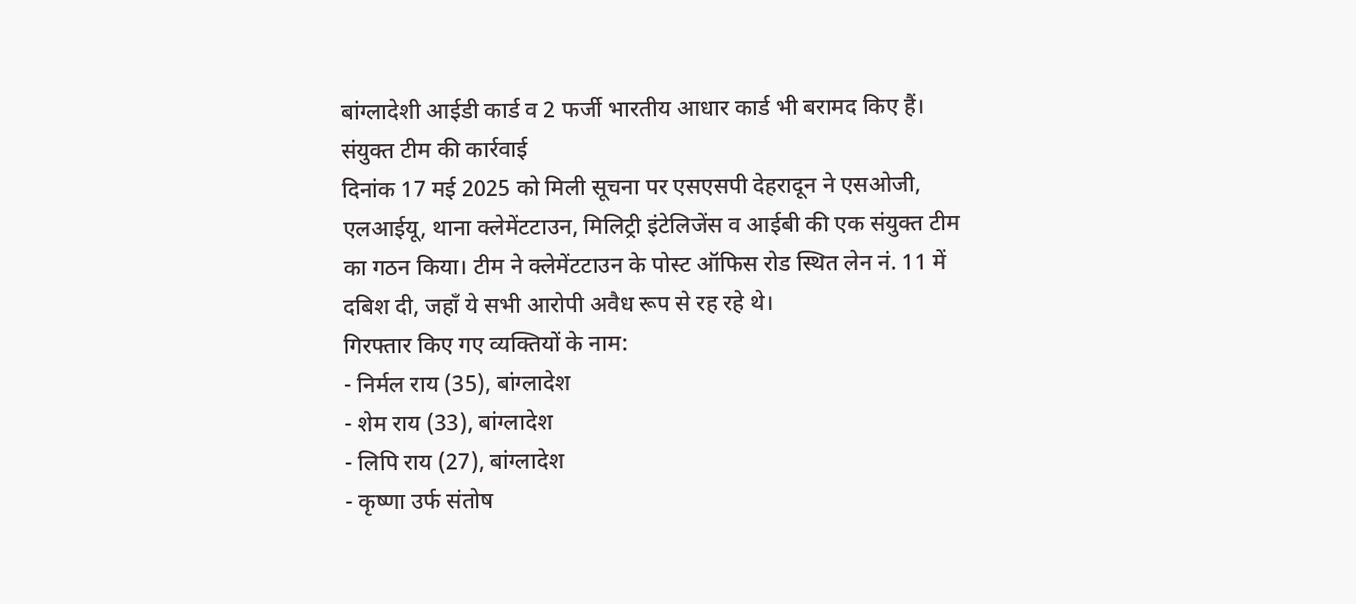बांग्लादेशी आईडी कार्ड व 2 फर्जी भारतीय आधार कार्ड भी बरामद किए हैं।
संयुक्त टीम की कार्रवाई
दिनांक 17 मई 2025 को मिली सूचना पर एसएसपी देहरादून ने एसओजी, एलआईयू, थाना क्लेमेंटटाउन, मिलिट्री इंटेलिजेंस व आईबी की एक संयुक्त टीम का गठन किया। टीम ने क्लेमेंटटाउन के पोस्ट ऑफिस रोड स्थित लेन नं. 11 में दबिश दी, जहाँ ये सभी आरोपी अवैध रूप से रह रहे थे।
गिरफ्तार किए गए व्यक्तियों के नाम:
- निर्मल राय (35), बांग्लादेश
- शेम राय (33), बांग्लादेश
- लिपि राय (27), बांग्लादेश
- कृष्णा उर्फ संतोष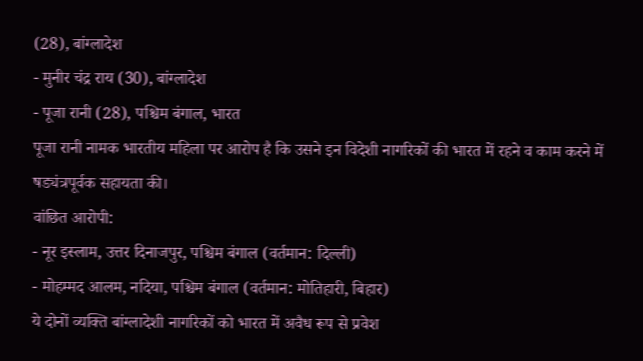(28), बांग्लादेश
- मुनीर चंद्र राय (30), बांग्लादेश
- पूजा रानी (28), पश्चिम बंगाल, भारत
पूजा रानी नामक भारतीय महिला पर आरोप है कि उसने इन विदेशी नागरिकों की भारत में रहने व काम करने में षड्यंत्रपूर्वक सहायता की।
वांछित आरोपी:
- नूर इस्लाम, उत्तर दिनाजपुर, पश्चिम बंगाल (वर्तमान: दिल्ली)
- मोहम्मद आलम, नदिया, पश्चिम बंगाल (वर्तमान: मोतिहारी, बिहार)
ये दोनों व्यक्ति बांग्लादेशी नागरिकों को भारत में अवैध रूप से प्रवेश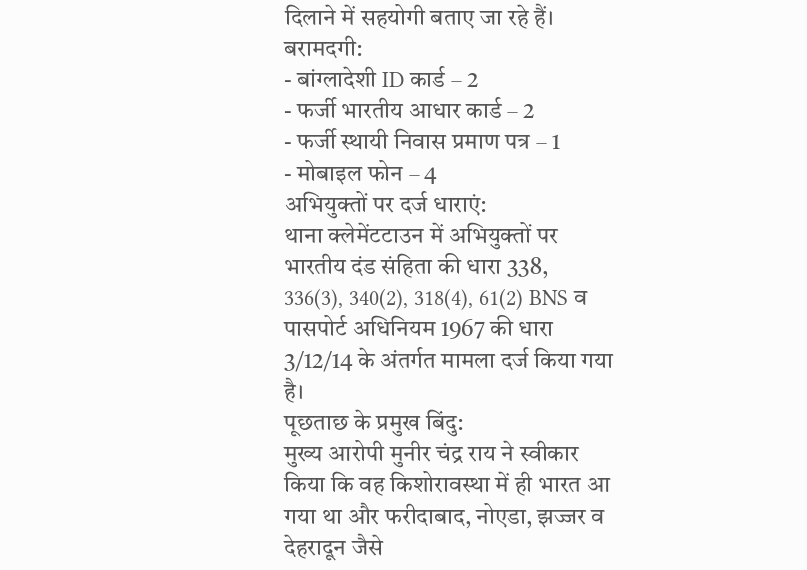दिलाने में सहयोगी बताए जा रहे हैं।
बरामदगी:
- बांग्लादेशी ID कार्ड – 2
- फर्जी भारतीय आधार कार्ड – 2
- फर्जी स्थायी निवास प्रमाण पत्र – 1
- मोबाइल फोन – 4
अभियुक्तों पर दर्ज धाराएं:
थाना क्लेमेंटटाउन में अभियुक्तों पर भारतीय दंड संहिता की धारा 338, 336(3), 340(2), 318(4), 61(2) BNS व पासपोर्ट अधिनियम 1967 की धारा 3/12/14 के अंतर्गत मामला दर्ज किया गया है।
पूछताछ के प्रमुख बिंदु:
मुख्य आरोपी मुनीर चंद्र राय ने स्वीकार किया कि वह किशोरावस्था में ही भारत आ गया था और फरीदाबाद, नोएडा, झज्जर व देहरादून जैसे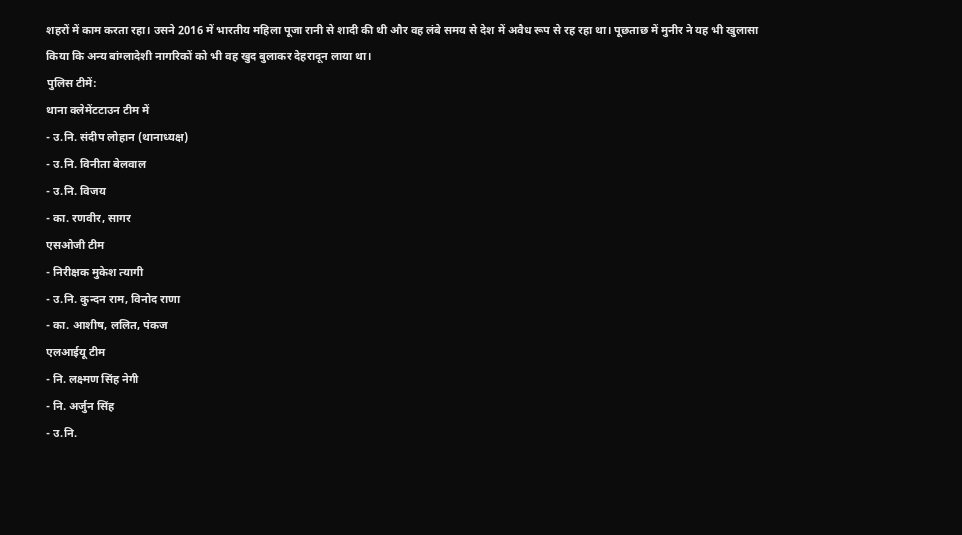शहरों में काम करता रहा। उसने 2016 में भारतीय महिला पूजा रानी से शादी की थी और वह लंबे समय से देश में अवैध रूप से रह रहा था। पूछताछ में मुनीर ने यह भी खुलासा किया कि अन्य बांग्लादेशी नागरिकों को भी वह खुद बुलाकर देहरादून लाया था।
पुलिस टीमें:
थाना क्लेमेंटटाउन टीम में
- उ.नि. संदीप लोहान (थानाध्यक्ष)
- उ.नि. विनीता बेलवाल
- उ.नि. विजय
- का. रणवीर, सागर
एसओजी टीम
- निरीक्षक मुकेश त्यागी
- उ.नि. कुन्दन राम, विनोद राणा
- का. आशीष, ललित, पंकज
एलआईयू टीम
- नि. लक्ष्मण सिंह नेगी
- नि. अर्जुन सिंह
- उ.नि.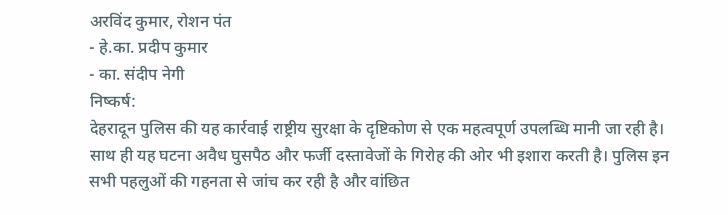अरविंद कुमार, रोशन पंत
- हे.का. प्रदीप कुमार
- का. संदीप नेगी
निष्कर्ष:
देहरादून पुलिस की यह कार्रवाई राष्ट्रीय सुरक्षा के दृष्टिकोण से एक महत्वपूर्ण उपलब्धि मानी जा रही है। साथ ही यह घटना अवैध घुसपैठ और फर्जी दस्तावेजों के गिरोह की ओर भी इशारा करती है। पुलिस इन सभी पहलुओं की गहनता से जांच कर रही है और वांछित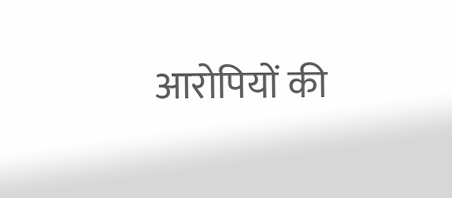आरोपियों की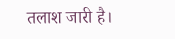तलाश जारी है।